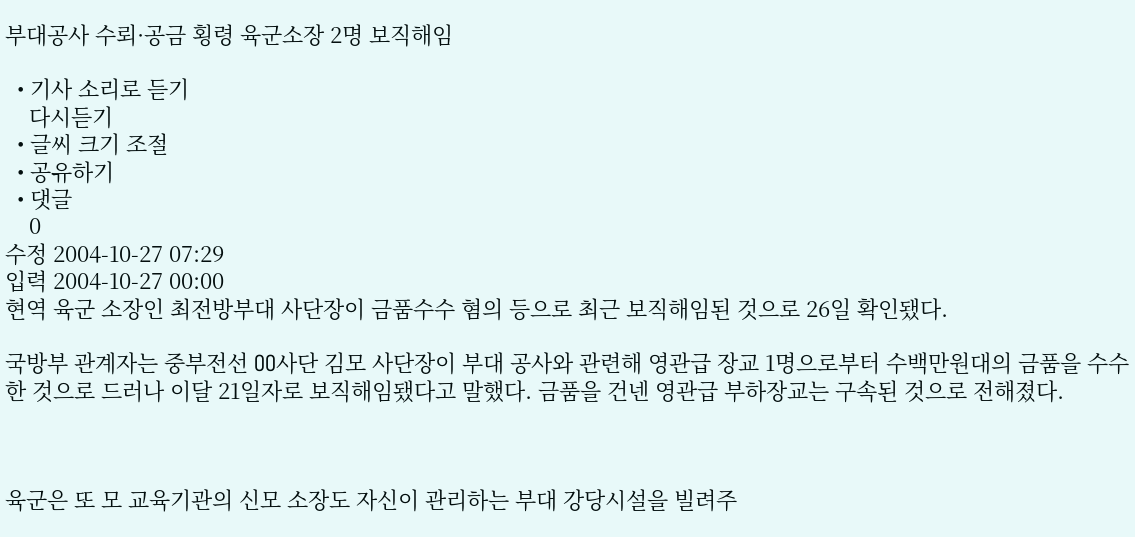부대공사 수뢰·공금 횡령 육군소장 2명 보직해임

  • 기사 소리로 듣기
    다시듣기
  • 글씨 크기 조절
  • 공유하기
  • 댓글
    0
수정 2004-10-27 07:29
입력 2004-10-27 00:00
현역 육군 소장인 최전방부대 사단장이 금품수수 혐의 등으로 최근 보직해임된 것으로 26일 확인됐다.

국방부 관계자는 중부전선 OO사단 김모 사단장이 부대 공사와 관련해 영관급 장교 1명으로부터 수백만원대의 금품을 수수한 것으로 드러나 이달 21일자로 보직해임됐다고 말했다. 금품을 건넨 영관급 부하장교는 구속된 것으로 전해졌다.



육군은 또 모 교육기관의 신모 소장도 자신이 관리하는 부대 강당시설을 빌려주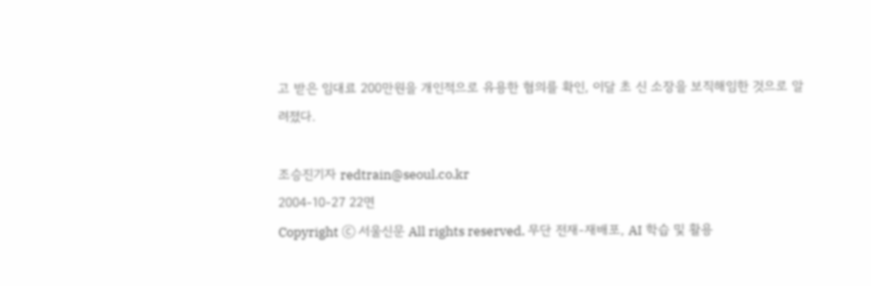고 받은 임대료 200만원을 개인적으로 유용한 혐의를 확인, 이달 초 신 소장을 보직해임한 것으로 알려졌다.

조승진기자 redtrain@seoul.co.kr
2004-10-27 22면
Copyright ⓒ 서울신문 All rights reserved. 무단 전재-재배포, AI 학습 및 활용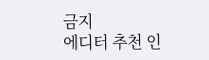금지
에디터 추천 인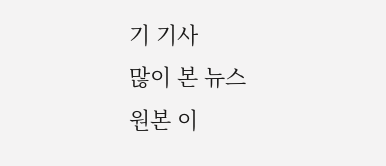기 기사
많이 본 뉴스
원본 이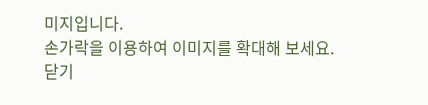미지입니다.
손가락을 이용하여 이미지를 확대해 보세요.
닫기